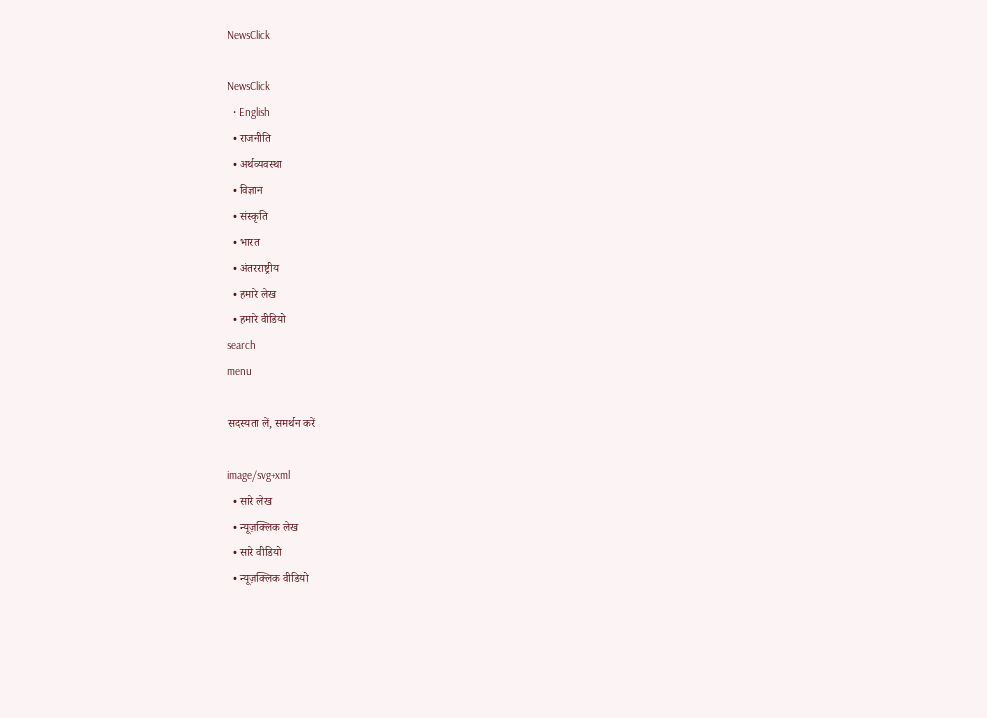NewsClick

NewsClick
  • English
  • राजनीति
  • अर्थव्यवस्था
  • विज्ञान
  • संस्कृति
  • भारत
  • अंतरराष्ट्रीय
  • हमारे लेख
  • हमारे वीडियो
search
menu

सदस्यता लें, समर्थन करें

image/svg+xml
  • सारे लेख
  • न्यूज़क्लिक लेख
  • सारे वीडियो
  • न्यूज़क्लिक वीडियो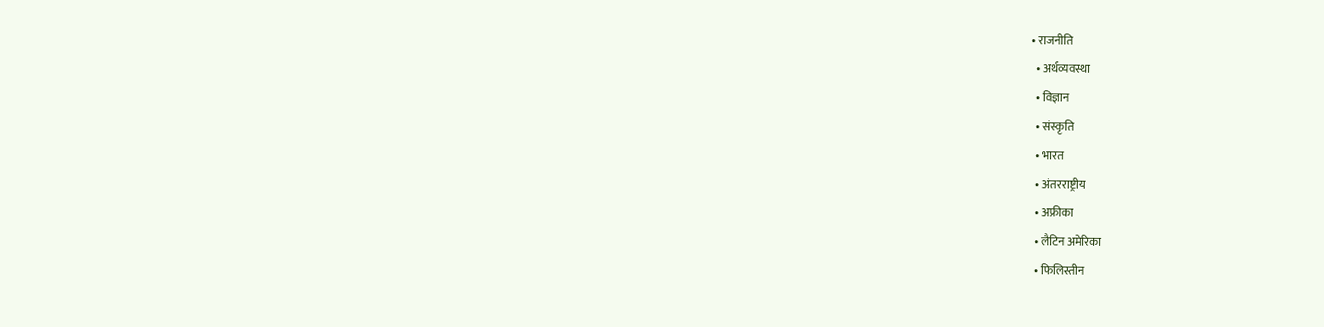• राजनीति
  • अर्थव्यवस्था
  • विज्ञान
  • संस्कृति
  • भारत
  • अंतरराष्ट्रीय
  • अफ्रीका
  • लैटिन अमेरिका
  • फिलिस्तीन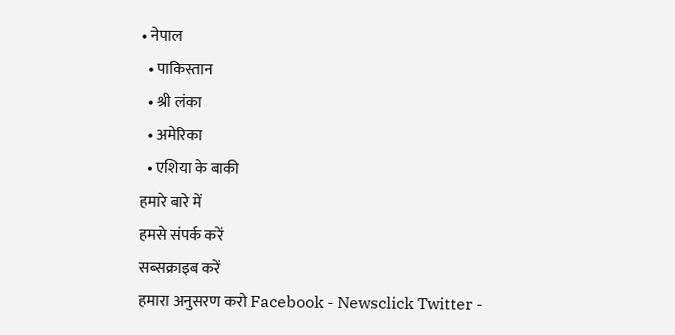• नेपाल
  • पाकिस्तान
  • श्री लंका
  • अमेरिका
  • एशिया के बाकी
हमारे बारे में
हमसे संपर्क करें
सब्सक्राइब करें
हमारा अनुसरण करो Facebook - Newsclick Twitter -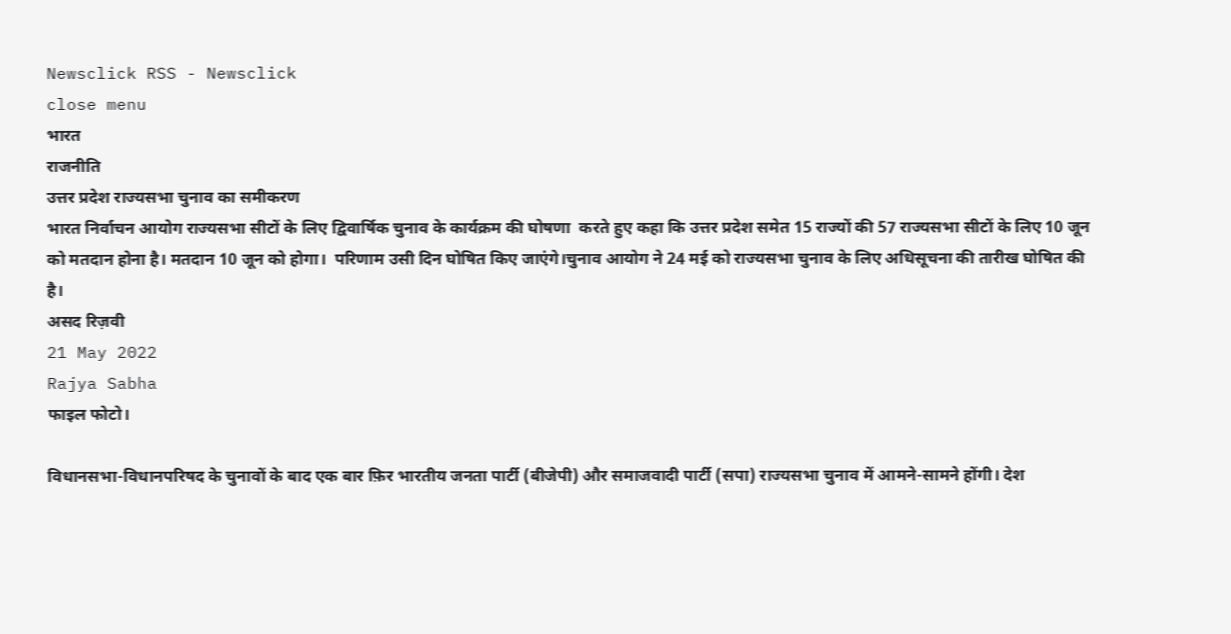Newsclick RSS - Newsclick
close menu
भारत
राजनीति
उत्तर प्रदेश राज्यसभा चुनाव का समीकरण
भारत निर्वाचन आयोग राज्यसभा सीटों के लिए द्विवार्षिक चुनाव के कार्यक्रम की घोषणा  करते हुए कहा कि उत्तर प्रदेश समेत 15 राज्यों की 57 राज्यसभा सीटों के लिए 10 जून को मतदान होना है। मतदान 10 जून को होगा।  परिणाम उसी दिन घोषित किए जाएंगे।चुनाव आयोग ने 24 मई को राज्यसभा चुनाव के लिए अधिसूचना की तारीख घोषित की है।
असद रिज़वी
21 May 2022
Rajya Sabha
फाइल फोटो।

विधानसभा-विधानपरिषद के चुनावों के बाद एक बार फ़िर भारतीय जनता पार्टी (बीजेपी) और समाजवादी पार्टी (सपा) राज्यसभा चुनाव में आमने-सामने होंगी। देश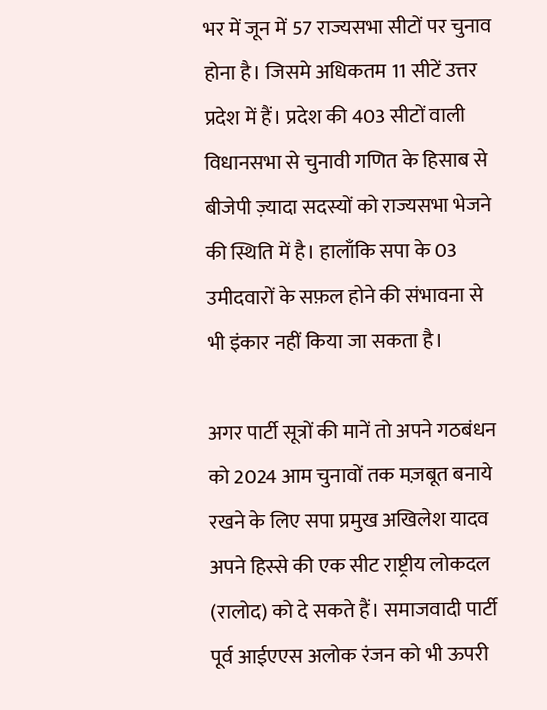भर में जून में 57 राज्यसभा सीटों पर चुनाव होना है। जिसमे अधिकतम 11 सीटें उत्तर प्रदेश में हैं। प्रदेश की 403 सीटों वाली विधानसभा से चुनावी गणित के हिसाब से बीजेपी ज़्यादा सदस्यों को राज्यसभा भेजने की स्थिति में है। हालाँकि सपा के 03 उमीदवारों के सफ़ल होने की संभावना से भी इंकार नहीं किया जा सकता है।

अगर पार्टी सूत्रों की मानें तो अपने गठबंधन को 2024 आम चुनावों तक मज़बूत बनाये रखने के लिए सपा प्रमुख अखिलेश यादव अपने हिस्से की एक सीट राष्ट्रीय लोकदल (रालोद) को दे सकते हैं। समाजवादी पार्टी पूर्व आईएएस अलोक रंजन को भी ऊपरी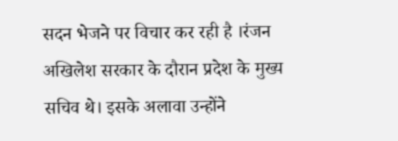सदन भेजने पर विचार कर रही है ।रंजन अखिलेश सरकार के दौरान प्रदेश के मुख्य सचिव थे। इसके अलावा उन्होंने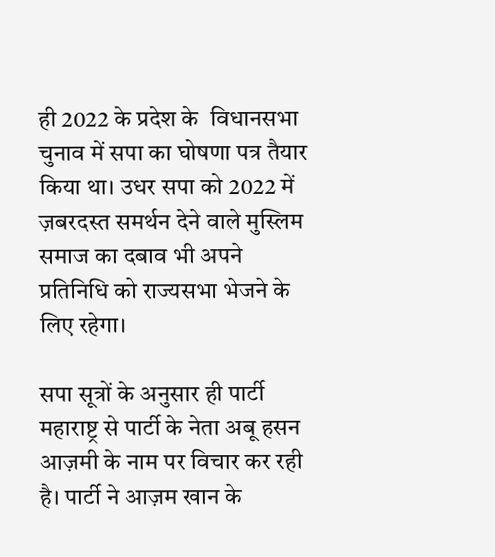ही 2022 के प्रदेश के  विधानसभा चुनाव में सपा का घोषणा पत्र तैयार किया था। उधर सपा को 2022 में ज़बरदस्त समर्थन देने वाले मुस्लिम समाज का दबाव भी अपने प्रतिनिधि को राज्यसभा भेजने के लिए रहेगा।

सपा सूत्रों के अनुसार ही पार्टी महाराष्ट्र से पार्टी के नेता अबू हसन आज़मी के नाम पर विचार कर रही है। पार्टी ने आज़म खान के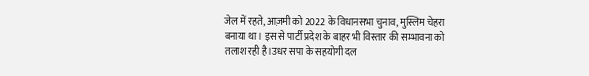जेल में रहते, आज़मी को 2022 के विधानसभा चुनाव, मुस्लिम चेहरा बनाया था। इस से पार्टी प्रदेश के बाहर भी विस्तार की सम्भावना को तलाश रही है।उधर सपा के सहयोगी दल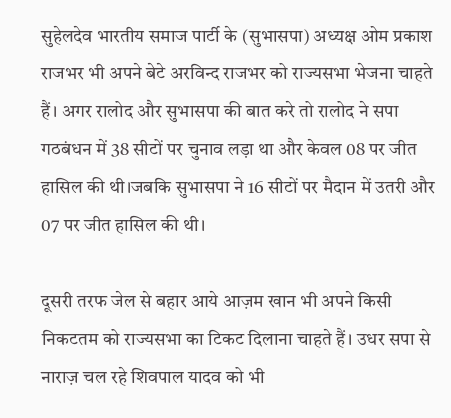सुहेलदेव भारतीय समाज पार्टी के (सुभासपा) अध्यक्ष ओम प्रकाश राजभर भी अपने बेटे अरविन्द राजभर को राज्यसभा भेजना चाहते हैं। अगर रालोद और सुभासपा की बात करे तो रालोद ने सपा गठबंधन में 38 सीटों पर चुनाव लड़ा था और केवल 08 पर जीत हासिल की थी।जबकि सुभासपा ने 16 सीटों पर मैदान में उतरी और 07 पर जीत हासिल की थी।

दूसरी तरफ जेल से बहार आये आज़म खान भी अपने किसी निकटतम को राज्यसभा का टिकट दिलाना चाहते हैं। उधर सपा से नाराज़ चल रहे शिवपाल यादव को भी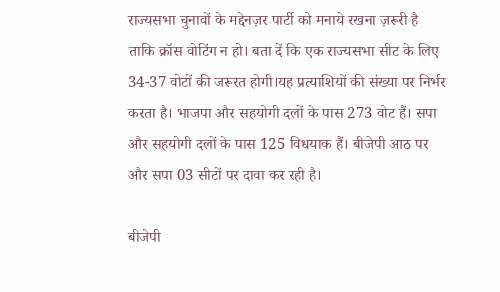राज्यसभा चुनावों के मद्देनज़र पार्टी को मनाये रखना ज़रूरी है ताकि क्रॉस वोटिंग न हो। बता दें कि एक राज्यसभा सीट के लिए 34-37 वोटों की जरूरत होगी।यह प्रत्याशियों की संख्या पर निर्भर करता है। भाजपा और सहयोगी दलों के पास 273 वोट हैं। सपा और सहयोगी दलों के पास 125 विधयाक हैं। बीजेपी आठ पर और सपा 03 सीटों पर दावा कर रही है।

बीजेपी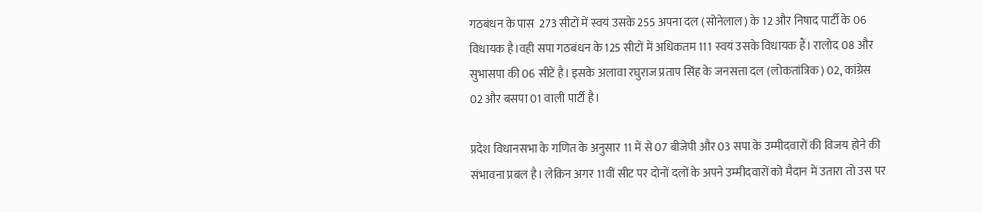गठबंधन के पास  273 सीटों में स्वयं उसके 255 अपना दल (सोनेलाल) के 12 और निषाद पार्टी के 06 विधायक है।वही सपा गठबंधन के125 सीटों में अधिकतम 111 स्वयं उसके विधायक हैं। रालोद 08 और सुभासपा की 06 सीटें है। इसके अलावा रघुराज प्रताप सिंह के जनसत्ता दल (लोकतांत्रिक) 02, कांग्रेस 02 और बसपा 01 वाली पार्टी है।

प्रदेश विधानसभा के गणित के अनुसार 11 में से 07 बीजेपी और 03 सपा के उम्मीदवारों की विजय होने की संभावना प्रबल है। लेकिन अगर 11वीं सीट पर दोनों दलों के अपने उम्मीदवारों को मैदान में उतारा तो उस पर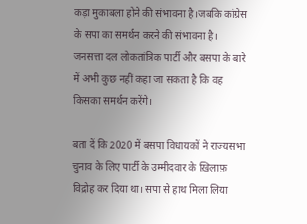कड़ा मुकाबला होने की संभावना है।जबकि कांग्रेस के सपा का समर्थन करने की संभावना है। जनसत्ता दल लोकतांत्रिक पार्टी और बसपा के बारे में अभी कुछ नहीं कहा जा सकता है कि वह किसका समर्थन करेंगे।

बता दें कि 2020 में बसपा विधायकों ने राज्यसभा चुनाव के लिए पार्टी के उम्मीदवार के ख़िलाफ़ विद्रोह कर दिया था। सपा से हाथ मिला लिया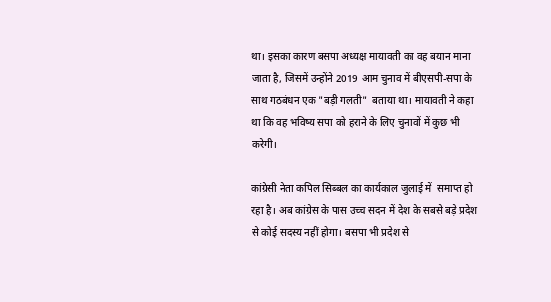था। इसका कारण बसपा अध्यक्ष मायावती का वह बयान माना जाता है, जिसमें उन्होंने 2019 आम चुनाव में बीएसपी-सपा के साथ गठबंधन एक "बड़ी गलती"  बताया था। मायावती ने कहा था कि वह भविष्य सपा को हराने के लिए चुनावों में कुछ भी करेगी।

कांग्रेसी नेता कपिल सिब्बल का कार्यकाल जुलाई में  समाप्त हो रहा है। अब कांग्रेस के पास उच्च सदन में देश के सबसे बड़े प्रदेश से कोई सदस्य नहीं होगा। बसपा भी प्रदेश से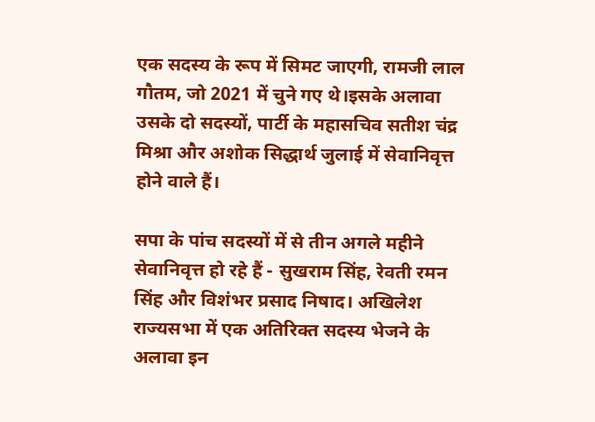एक सदस्य के रूप में सिमट जाएगी, रामजी लाल गौतम, जो 2021 में चुने गए थे।इसके अलावा उसके दो सदस्यों, पार्टी के महासचिव सतीश चंद्र मिश्रा और अशोक सिद्धार्थ जुलाई में सेवानिवृत्त होने वाले हैं।

सपा के पांच सदस्यों में से तीन अगले महीने सेवानिवृत्त हो रहे हैं - सुखराम सिंह, रेवती रमन सिंह और विशंभर प्रसाद निषाद। अखिलेश राज्यसभा में एक अतिरिक्त सदस्य भेजने के अलावा इन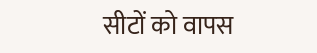सीटों को वापस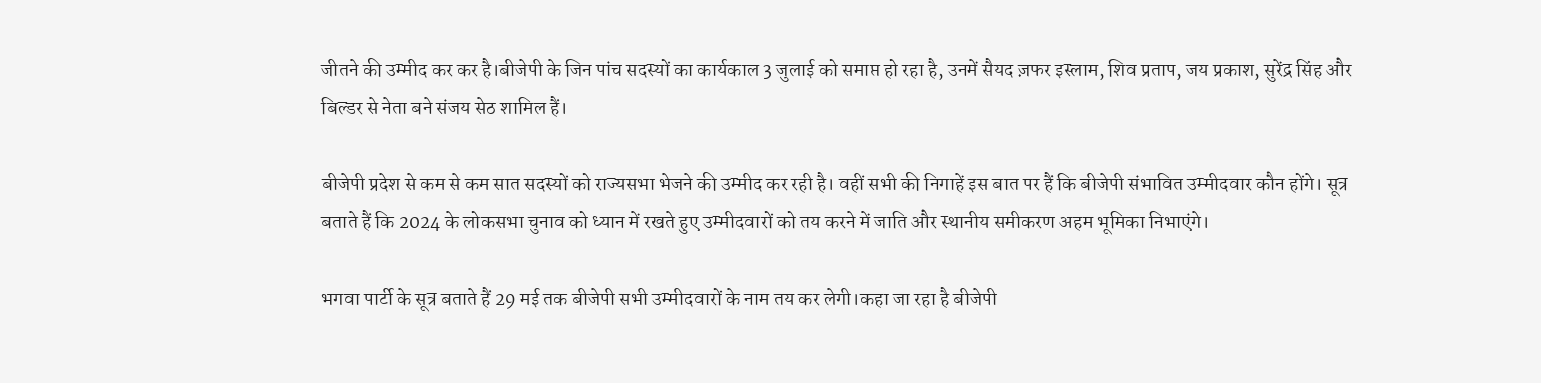जीतने की उम्मीद कर कर है।बीजेपी के जिन पांच सदस्यों का कार्यकाल 3 जुलाई को समाप्त हो रहा है, उनमें सैयद ज़फर इस्लाम, शिव प्रताप, जय प्रकाश, सुरेंद्र सिंह और बिल्डर से नेता बने संजय सेठ शामिल हैं।

बीजेपी प्रदेश से कम से कम सात सदस्यों को राज्यसभा भेजने की उम्मीद कर रही है। वहीं सभी की निगाहें इस बात पर हैं कि बीजेपी संभावित उम्मीदवार कौन होंगे। सूत्र बताते हैं कि 2024 के लोकसभा चुनाव को ध्यान में रखते हुए उम्मीदवारों को तय करने में जाति और स्थानीय समीकरण अहम भूमिका निभाएंगे।

भगवा पार्टी के सूत्र बताते हैं 29 मई तक बीजेपी सभी उम्मीदवारों के नाम तय कर लेगी।कहा जा रहा है बीजेपी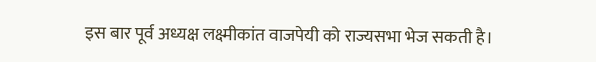इस बार पूर्व अध्यक्ष लक्ष्मीकांत वाजपेयी को राज्यसभा भेज सकती है।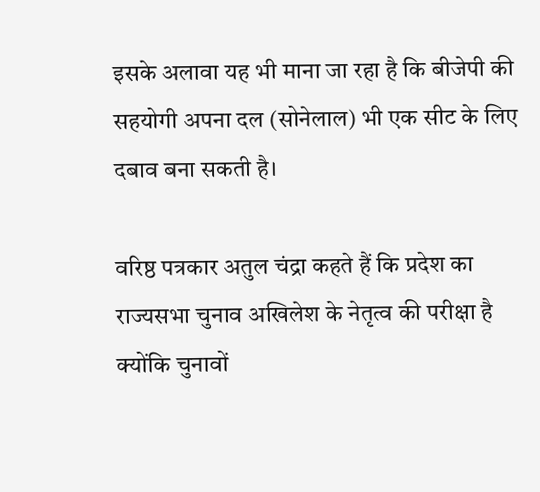इसके अलावा यह भी माना जा रहा है कि बीजेपी की सहयोगी अपना दल (सोनेलाल) भी एक सीट के लिए दबाव बना सकती है।

वरिष्ठ पत्रकार अतुल चंद्रा कहते हैं कि प्रदेश का राज्यसभा चुनाव अखिलेश के नेतृत्व की परीक्षा है क्योंकि चुनावों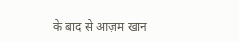के बाद से आज़म खान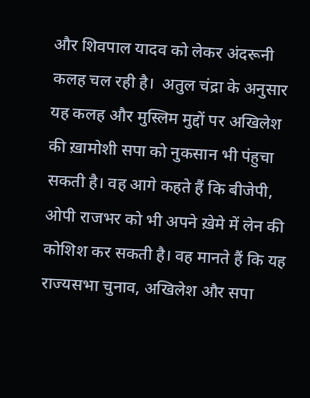और शिवपाल यादव को लेकर अंदरूनी कलह चल रही है।  अतुल चंद्रा के अनुसार यह कलह और मुस्लिम मुद्दों पर अखिलेश की ख़ामोशी सपा को नुकसान भी पंहुचा सकती है। वह आगे कहते हैं कि बीजेपी, ओपी राजभर को भी अपने ख़ेमे में लेन की कोशिश कर सकती है। वह मानते हैं कि यह राज्यसभा चुनाव, अखिलेश और सपा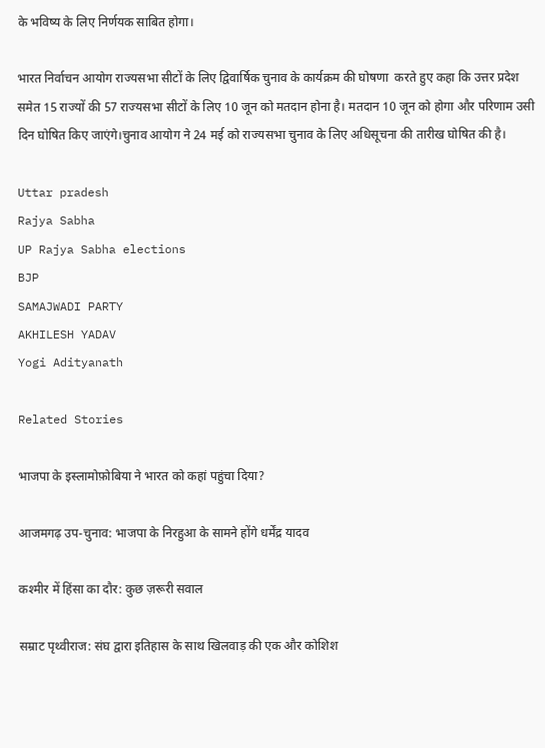के भविष्य के लिए निर्णयक साबित होगा।

भारत निर्वाचन आयोग राज्यसभा सीटों के लिए द्विवार्षिक चुनाव के कार्यक्रम की घोषणा  करते हुए कहा कि उत्तर प्रदेश समेत 15 राज्यों की 57 राज्यसभा सीटों के लिए 10 जून को मतदान होना है। मतदान 10 जून को होगा और परिणाम उसी दिन घोषित किए जाएंगे।चुनाव आयोग ने 24 मई को राज्यसभा चुनाव के लिए अधिसूचना की तारीख घोषित की है।

Uttar pradesh
Rajya Sabha
UP Rajya Sabha elections
BJP
SAMAJWADI PARTY
AKHILESH YADAV
Yogi Adityanath

Related Stories

भाजपा के इस्लामोफ़ोबिया ने भारत को कहां पहुंचा दिया?

आजमगढ़ उप-चुनाव: भाजपा के निरहुआ के सामने होंगे धर्मेंद्र यादव

कश्मीर में हिंसा का दौर: कुछ ज़रूरी सवाल

सम्राट पृथ्वीराज: संघ द्वारा इतिहास के साथ खिलवाड़ की एक और कोशिश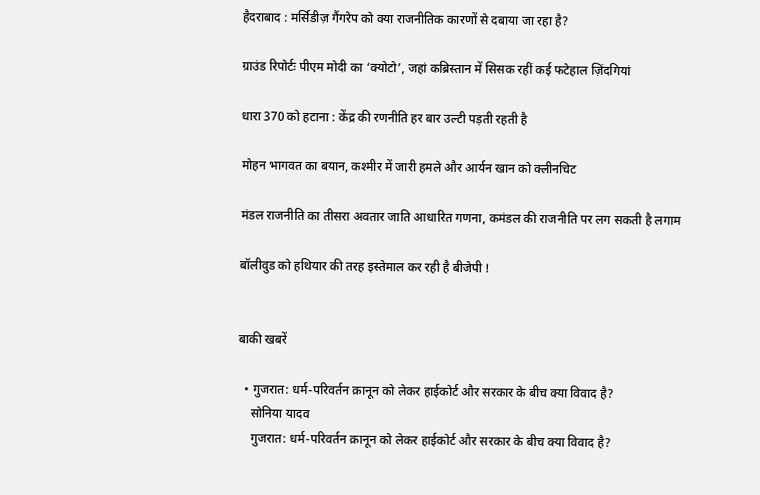हैदराबाद : मर्सिडीज़ गैंगरेप को क्या राजनीतिक कारणों से दबाया जा रहा है?

ग्राउंड रिपोर्टः पीएम मोदी का ‘क्योटो’, जहां कब्रिस्तान में सिसक रहीं कई फटेहाल ज़िंदगियां

धारा 370 को हटाना : केंद्र की रणनीति हर बार उल्टी पड़ती रहती है

मोहन भागवत का बयान, कश्मीर में जारी हमले और आर्यन खान को क्लीनचिट

मंडल राजनीति का तीसरा अवतार जाति आधारित गणना, कमंडल की राजनीति पर लग सकती है लगाम

बॉलीवुड को हथियार की तरह इस्तेमाल कर रही है बीजेपी !


बाकी खबरें

  • गुजरात: धर्म-परिवर्तन क़ानून को लेकर हाईकोर्ट और सरकार के बीच क्या विवाद है?
    सोनिया यादव
    गुजरात: धर्म-परिवर्तन क़ानून को लेकर हाईकोर्ट और सरकार के बीच क्या विवाद है?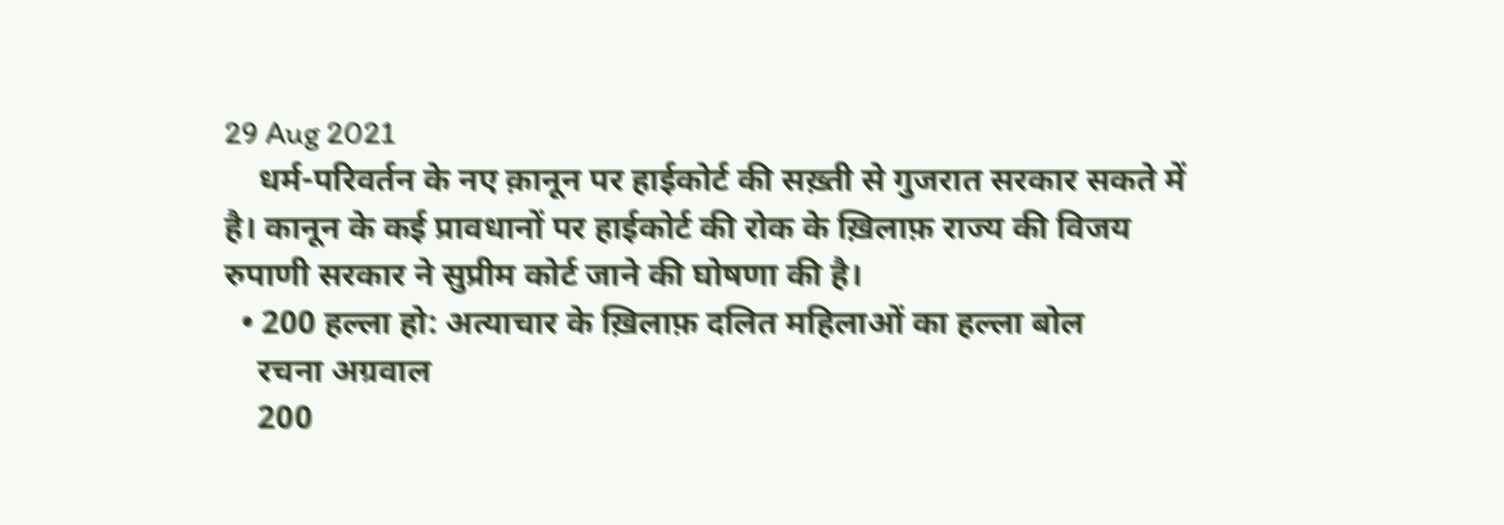29 Aug 2021
    धर्म-परिवर्तन के नए क़ानून पर हाईकोर्ट की सख़्ती से गुजरात सरकार सकते में है। कानून के कई प्रावधानों पर हाईकोर्ट की रोक के ख़िलाफ़ राज्य की विजय रुपाणी सरकार ने सुप्रीम कोर्ट जाने की घोषणा की है।
  • 200 हल्ला हो: अत्याचार के ख़िलाफ़ दलित महिलाओं का हल्ला बोल
    रचना अग्रवाल
    200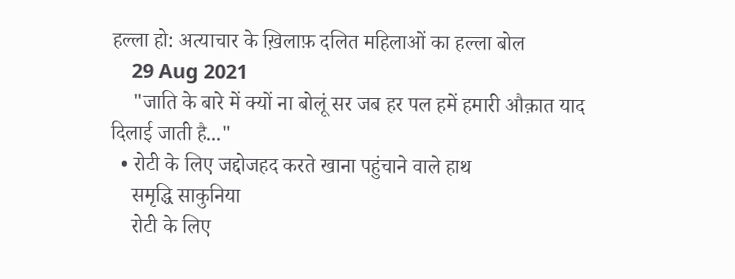हल्ला हो: अत्याचार के ख़िलाफ़ दलित महिलाओं का हल्ला बोल
    29 Aug 2021
    "जाति के बारे में क्यों ना बोलूं सर जब हर पल हमें हमारी औक़ात याद दिलाई जाती है..."
  • रोटी के लिए जद्दोजहद करते खाना पहुंचाने वाले हाथ
    समृद्धि साकुनिया
    रोटी के लिए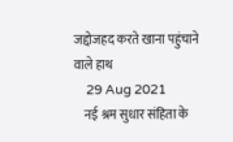जद्दोजहद करते खाना पहुंचाने वाले हाथ
    29 Aug 2021
    नई श्रम सुधार संहिता के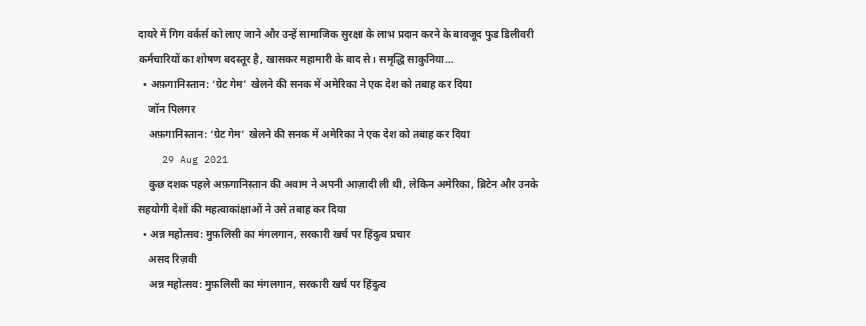दायरे में गिग वर्कर्स को लाए जाने और उन्हें सामाजिक सुरक्षा के लाभ प्रदान करने के बावजूद फुड डिलीवरी कर्मचारियों का शोषण बदस्तूर है, खासकर महामारी के बाद से। समृद्धि साकुनिया…
  • अफ़गानिस्तान: ‘ग्रेट गेम’  खेलने की सनक में अमेरिका ने एक देश को तबाह कर दिया
    जॉन पिलगर
    अफ़गानिस्तान: ‘ग्रेट गेम’  खेलने की सनक में अमेरिका ने एक देश को तबाह कर दिया
    29 Aug 2021
    कुछ दशक पहले अफ़गानिस्तान की अवाम ने अपनी आज़ादी ली थी, लेकिन अमेरिका, ब्रिटेन और उनके सहयोगी देशों की महत्वाकांक्षाओं ने उसे तबाह कर दिया
  • अन्न महोत्सव: मुफ़लिसी का मंगलगान, सरकारी खर्च पर हिंदुत्व प्रचार
    असद रिज़वी
    अन्न महोत्सव: मुफ़लिसी का मंगलगान, सरकारी खर्च पर हिंदुत्व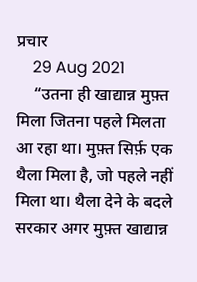प्रचार
    29 Aug 2021
    “उतना ही खाद्यान्न मुफ़्त मिला जितना पहले मिलता आ रहा था। मुफ़्त सिर्फ़ एक थैला मिला है, जो पहले नहीं मिला था। थैला देने के बदले सरकार अगर मुफ़्त खाद्यान्न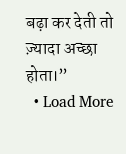बढ़ा कर देती तो ज़्यादा अच्छा होता।”
  • Load More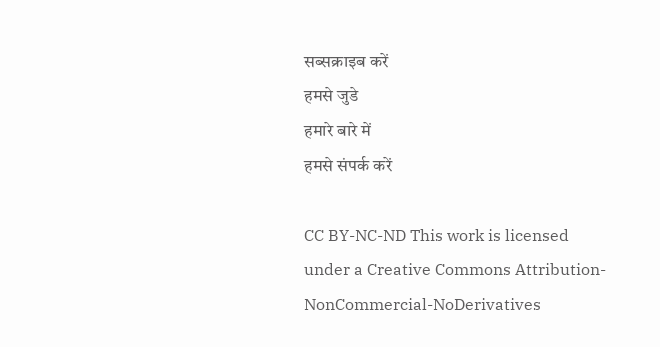सब्सक्राइब करें
हमसे जुडे
हमारे बारे में
हमसे संपर्क करें

CC BY-NC-ND This work is licensed under a Creative Commons Attribution-NonCommercial-NoDerivatives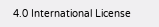4.0 International License